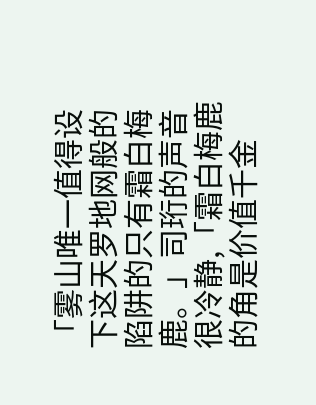「雾山唯一值得设下这天罗地网般的陷阱的只有霜白梅鹿。」司珩的声音很冷静,「霜白梅鹿的角是价值千金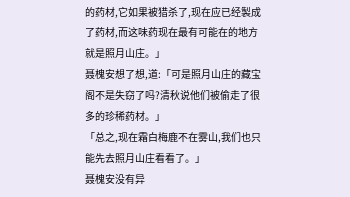的药材,它如果被猎杀了,现在应已经製成了药材,而这味药现在最有可能在的地方就是照月山庄。」
聂槐安想了想,道:「可是照月山庄的藏宝阁不是失窃了吗?清秋说他们被偷走了很多的珍稀药材。」
「总之,现在霜白梅鹿不在雾山,我们也只能先去照月山庄看看了。」
聂槐安没有异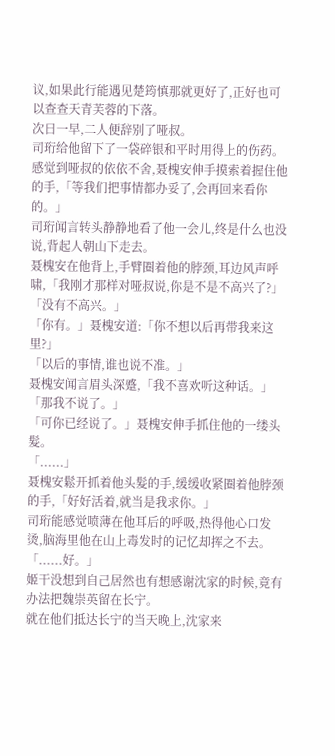议,如果此行能遇见楚筠慎那就更好了,正好也可以查查天青芙蓉的下落。
次日一早,二人便辞别了哑叔。
司珩给他留下了一袋碎银和平时用得上的伤药。
感觉到哑叔的依依不舍,聂槐安伸手摸索着握住他的手,「等我们把事情都办妥了,会再回来看你的。」
司珩闻言转头静静地看了他一会儿,终是什么也没说,背起人朝山下走去。
聂槐安在他背上,手臂圈着他的脖颈,耳边风声呼啸,「我刚才那样对哑叔说,你是不是不高兴了?」
「没有不高兴。」
「你有。」聂槐安道:「你不想以后再带我来这里?」
「以后的事情,谁也说不准。」
聂槐安闻言眉头深蹙,「我不喜欢听这种话。」
「那我不说了。」
「可你已经说了。」聂槐安伸手抓住他的一缕头髮。
「......」
聂槐安鬆开抓着他头髮的手,缓缓收紧圈着他脖颈的手,「好好活着,就当是我求你。」
司珩能感觉喷薄在他耳后的呼吸,热得他心口发烫,脑海里他在山上毒发时的记忆却挥之不去。
「......好。」
姬干没想到自己居然也有想感谢沈家的时候,竟有办法把魏崇英留在长宁。
就在他们抵达长宁的当天晚上,沈家来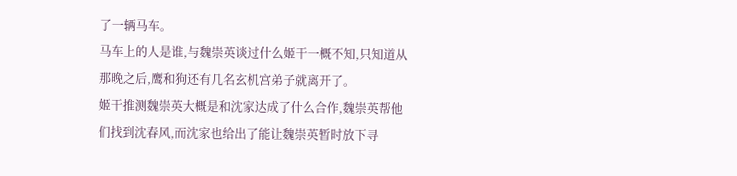了一辆马车。
马车上的人是谁,与魏崇英谈过什么姬干一概不知,只知道从那晚之后,鹰和狗还有几名玄机宫弟子就离开了。
姬干推测魏崇英大概是和沈家达成了什么合作,魏崇英帮他们找到沈春风,而沈家也给出了能让魏崇英暂时放下寻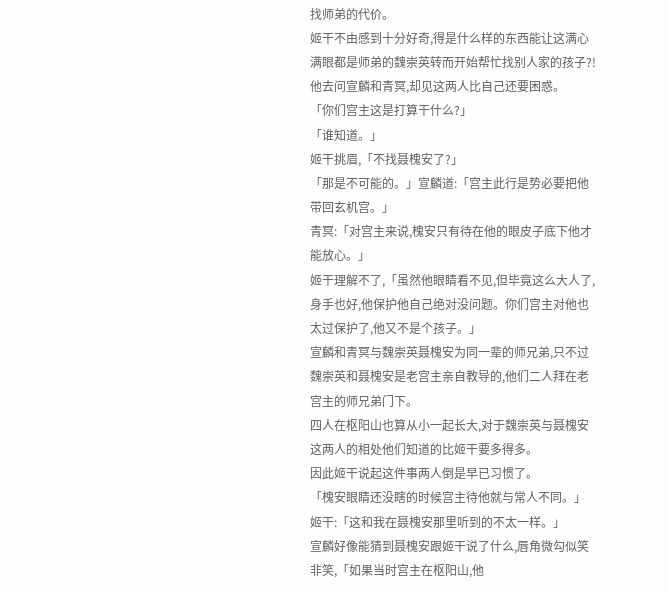找师弟的代价。
姬干不由感到十分好奇,得是什么样的东西能让这满心满眼都是师弟的魏崇英转而开始帮忙找别人家的孩子?!
他去问宣麟和青冥,却见这两人比自己还要困惑。
「你们宫主这是打算干什么?」
「谁知道。」
姬干挑眉,「不找聂槐安了?」
「那是不可能的。」宣麟道:「宫主此行是势必要把他带回玄机宫。」
青冥:「对宫主来说,槐安只有待在他的眼皮子底下他才能放心。」
姬干理解不了,「虽然他眼睛看不见,但毕竟这么大人了,身手也好,他保护他自己绝对没问题。你们宫主对他也太过保护了,他又不是个孩子。」
宣麟和青冥与魏崇英聂槐安为同一辈的师兄弟,只不过魏崇英和聂槐安是老宫主亲自教导的,他们二人拜在老宫主的师兄弟门下。
四人在枢阳山也算从小一起长大,对于魏崇英与聂槐安这两人的相处他们知道的比姬干要多得多。
因此姬干说起这件事两人倒是早已习惯了。
「槐安眼睛还没瞎的时候宫主待他就与常人不同。」
姬干:「这和我在聂槐安那里听到的不太一样。」
宣麟好像能猜到聂槐安跟姬干说了什么,唇角微勾似笑非笑,「如果当时宫主在枢阳山,他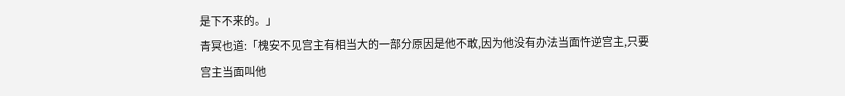是下不来的。」
青冥也道:「槐安不见宫主有相当大的一部分原因是他不敢,因为他没有办法当面忤逆宫主,只要宫主当面叫他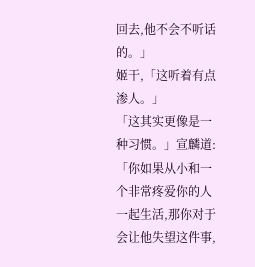回去,他不会不听话的。」
姬干,「这听着有点渗人。」
「这其实更像是一种习惯。」宣麟道:「你如果从小和一个非常疼爱你的人一起生活,那你对于会让他失望这件事,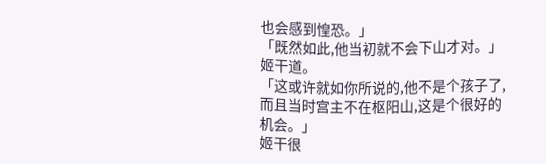也会感到惶恐。」
「既然如此,他当初就不会下山才对。」姬干道。
「这或许就如你所说的,他不是个孩子了,而且当时宫主不在枢阳山,这是个很好的机会。」
姬干很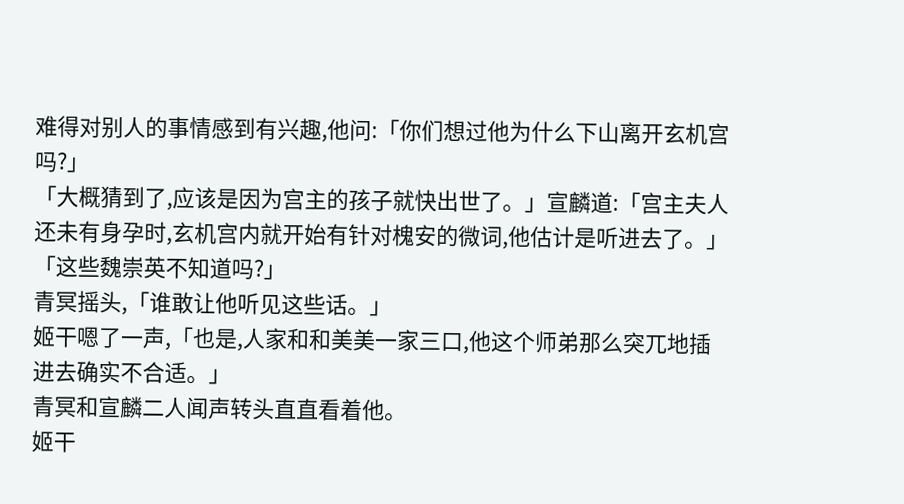难得对别人的事情感到有兴趣,他问:「你们想过他为什么下山离开玄机宫吗?」
「大概猜到了,应该是因为宫主的孩子就快出世了。」宣麟道:「宫主夫人还未有身孕时,玄机宫内就开始有针对槐安的微词,他估计是听进去了。」
「这些魏崇英不知道吗?」
青冥摇头,「谁敢让他听见这些话。」
姬干嗯了一声,「也是,人家和和美美一家三口,他这个师弟那么突兀地插进去确实不合适。」
青冥和宣麟二人闻声转头直直看着他。
姬干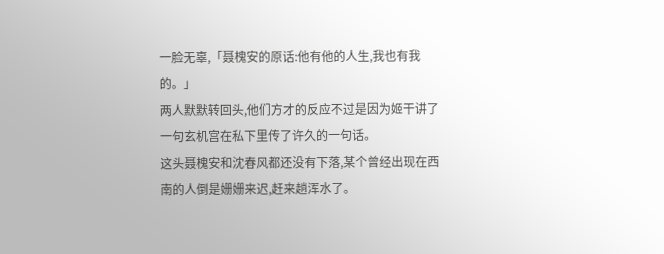一脸无辜,「聂槐安的原话:他有他的人生,我也有我的。」
两人默默转回头,他们方才的反应不过是因为姬干讲了一句玄机宫在私下里传了许久的一句话。
这头聂槐安和沈春风都还没有下落,某个曾经出现在西南的人倒是姗姗来迟,赶来趟浑水了。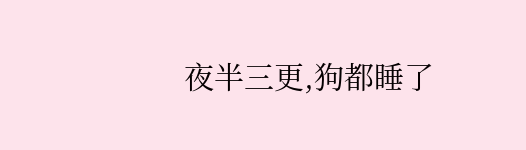夜半三更,狗都睡了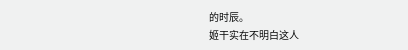的时辰。
姬干实在不明白这人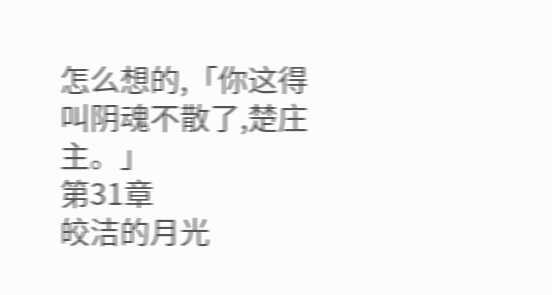怎么想的,「你这得叫阴魂不散了,楚庄主。」
第31章
皎洁的月光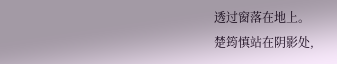透过窗落在地上。
楚筠慎站在阴影处,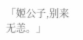「姬公子,别来无恙。」